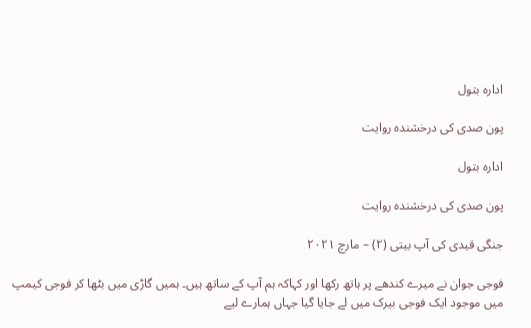ادارہ بتول

پون صدی کی درخشندہ روایت

ادارہ بتول

پون صدی کی درخشندہ روایت

جنگی قیدی کی آپ بیتی (۲) – مارچ ۲۰۲۱

فوجی جوان نے میرے کندھے پر ہاتھ رکھا اور کہاکہ ہم آپ کے ساتھ ہیں۔ ہمیں گاڑی میں بٹھا کر فوجی کیمپ میں موجود ایک فوجی بیرک میں لے جایا گیا جہاں ہمارے لیے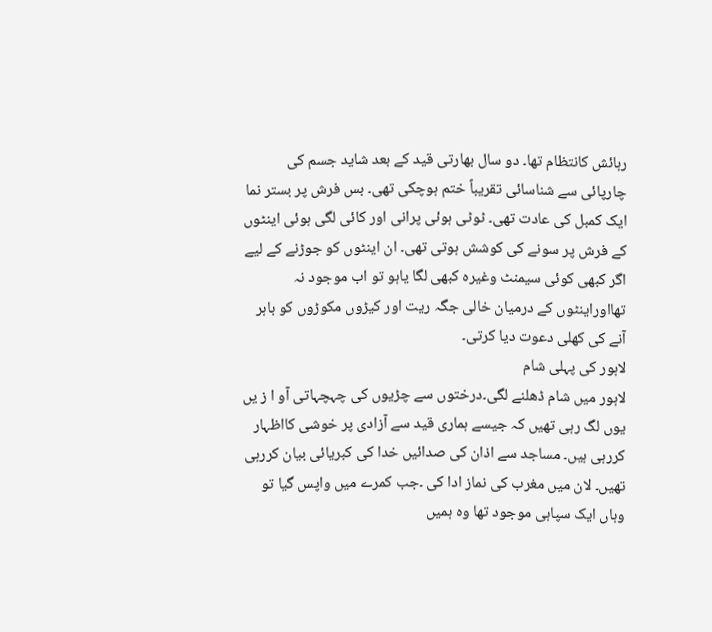رہائش کانتظام تھا۔ دو سال بھارتی قید کے بعد شاید جسم کی چارپائی سے شناسائی تقریباً ختم ہوچکی تھی۔ بس فرش پر بستر نما ایک کمبل کی عادت تھی۔ ٹوٹی ہوئی پرانی اور کائی لگی ہوئی اینٹوں کے فرش پر سونے کی کوشش ہوتی تھی۔ ان اینٹوں کو جوڑنے کے لیے اگر کبھی کوئی سیمنٹ وغیرہ کبھی لگا یاہو تو اب موجود نہ تھااوراینٹوں کے درمیان خالی جگہ ریت اور کیڑوں مکوڑوں کو باہر آنے کی کھلی دعوت دیا کرتی۔
لاہور کی پہلی شام
لاہور میں شام ڈھلنے لگی۔درختوں سے چڑیوں کی چہچہاتی آو ا ز یں یوں لگ رہی تھیں کہ جیسے ہماری قید سے آزادی پر خوشی کااظہار کررہی ہیں۔ مساجد سے اذان کی صدائیں خدا کی کبریائی بیان کررہی تھیں۔ لان میں مغرب کی نماز ادا کی ۔جب کمرے میں واپس گیا تو وہاں ایک سپاہی موجود تھا وہ ہمیں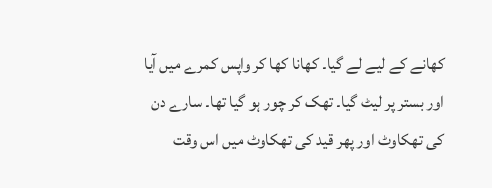کھانے کے لیے لے گیا۔ کھانا کھا کر واپس کمرے میں آیا اور بستر پر لیٹ گیا۔ تھک کر چور ہو گیا تھا۔ سارے دن کی تھکاوٹ اور پھر قید کی تھکاوٹ میں اس وقت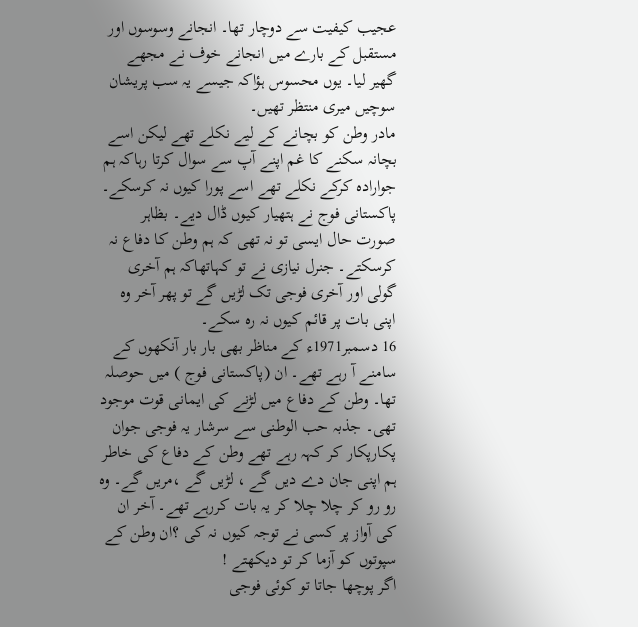عجیب کیفیت سے دوچار تھا۔ انجانے وسوسوں اور مستقبل کے بارے میں انجانے خوف نے مجھے گھیر لیا۔ یوں محسوس ہؤاکہ جیسے یہ سب پریشان سوچیں میری منتظر تھیں۔
مادر وطن کو بچانے کے لیے نکلے تھے لیکن اسے بچانہ سکنے کا غم اپنے آپ سے سوال کرتا رہاکہ ہم جوارادہ کرکے نکلے تھے اسے پورا کیوں نہ کرسکے۔ پاکستانی فوج نے ہتھیار کیوں ڈال دیے۔ بظاہر صورت حال ایسی تو نہ تھی کہ ہم وطن کا دفاع نہ کرسکتے۔ جنرل نیازی نے تو کہاتھاکہ ہم آخری گولی اور آخری فوجی تک لڑیں گے تو پھر آخر وہ اپنی بات پر قائم کیوں نہ رہ سکے۔
16 دسمبر1971ء کے مناظر بھی بار بار آنکھوں کے سامنے آ رہے تھے۔ ان (پاکستانی فوج ) میں حوصلہ تھا۔ وطن کے دفاع میں لڑنے کی ایمانی قوت موجود تھی۔ جذبہ حب الوطنی سے سرشار یہ فوجی جوان پکارپکار کر کہہ رہے تھے وطن کے دفاع کی خاطر ہم اپنی جان دے دیں گے ، لڑیں گے ،مریں گے۔ وہ رو رو کر چلا چلا کر یہ بات کررہے تھے۔ آخر ان کی آواز پر کسی نے توجہ کیوں نہ کی ؟ان وطن کے سپوتوں کو آزما کر تو دیکھتے !
اگر پوچھا جاتا تو کوئی فوجی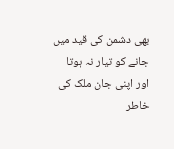بھی دشمن کی قید میں جانے کو تیار نہ ہوتا اور اپنی جان ملک کی خاطر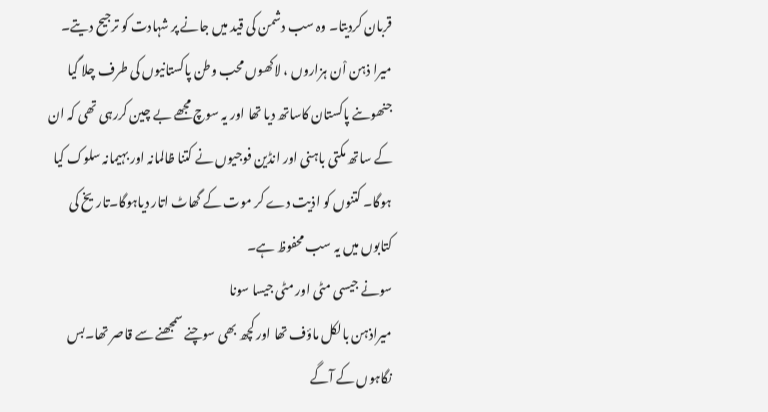قربان کردیتا۔ وہ سب دشمن کی قید میں جانے پر شہادت کو ترجیح دیتے۔ میرا ذہن اْن ہزاروں ، لاکھوں محب وطن پاکستانیوں کی طرف چلا گیا جنھوںنے پاکستان کاساتھ دیا تھا اور یہ سوچ مجھے بے چین کررہی تھی کہ ان کے ساتھ مکتی باہنی اور انڈین فوجیوں نے کتنا ظالمانہ اور بہیمانہ سلوک کیا ہوگا۔ کتنوں کو اذیت دے کر موت کے گھاٹ اتار دیاہوگا۔تاریخ کی کتابوں میں یہ سب محفوظ ہے۔
سونے جیسی مٹی اور مٹی جیسا سونا
میراذہن بالکل ماؤف تھا اور کچھ بھی سوچنے سمجھنے سے قاصر تھا۔بس نگاہوں کے آگے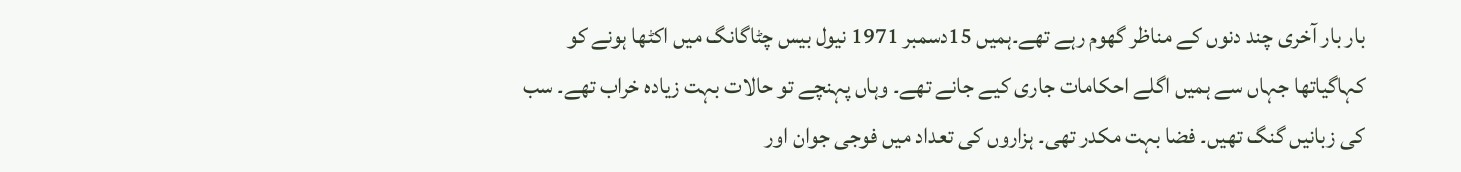بار بار آخری چند دنوں کے مناظر گھوم رہے تھے۔ہمیں 15دسمبر 1971 نیول بیس چٹاگانگ میں اکٹھا ہونے کو کہاگیاتھا جہاں سے ہمیں اگلے احکامات جاری کیے جانے تھے۔ وہاں پہنچے تو حالات بہت زیادہ خراب تھے۔ سب کی زبانیں گنگ تھیں۔ فضا بہت مکدر تھی۔ ہزاروں کی تعداد میں فوجی جوان اور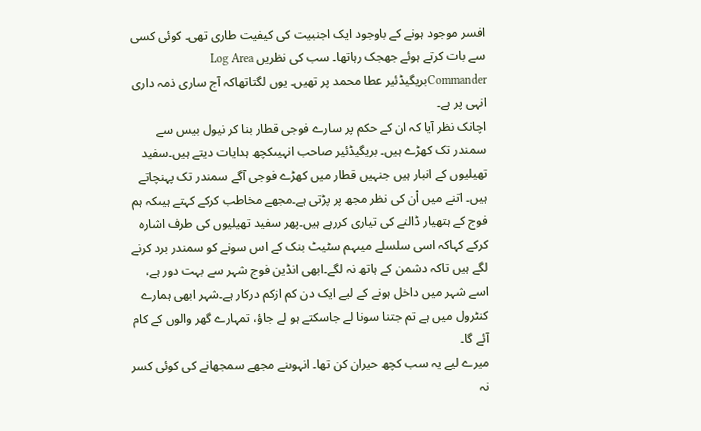افسر موجود ہونے کے باوجود ایک اجنبیت کی کیفیت طاری تھی۔ کوئی کسی سے بات کرتے ہوئے جھجک رہاتھا۔ سب کی نظریں Log Area Commanderبریگیڈئیر عطا محمد پر تھیں۔ یوں لگتاتھاکہ آج ساری ذمہ داری انہی پر ہے۔
اچانک نظر آیا کہ ان کے حکم پر سارے فوجی قطار بنا کر نیول بیس سے سمندر تک کھڑے ہیں۔ بریگیڈئیر صاحب انہیںکچھ ہدایات دیتے ہیں۔سفید تھیلیوں کے انبار ہیں جنہیں قطار میں کھڑے فوجی آگے سمندر تک پہنچاتے ہیں۔ اتنے میں اْن کی نظر مجھ پر پڑتی ہے۔مجھے مخاطب کرکے کہتے ہیںکہ ہم فوج کے ہتھیار ڈالنے کی تیاری کررہے ہیں۔پھر سفید تھیلیوں کی طرف اشارہ کرکے کہاکہ اسی سلسلے میںہم سٹیٹ بنک کے اس سونے کو سمندر برد کرنے لگے ہیں تاکہ دشمن کے ہاتھ نہ لگے۔ابھی انڈین فوج شہر سے بہت دور ہے، اسے شہر میں داخل ہونے کے لیے ایک دن کم ازکم درکار ہے۔شہر ابھی ہمارے کنٹرول میں ہے تم جتنا سونا لے جاسکتے ہو لے جاؤ، تمہارے گھر والوں کے کام آئے گا۔
میرے لیے یہ سب کچھ حیران کن تھا۔ انہوںنے مجھے سمجھانے کی کوئی کسر نہ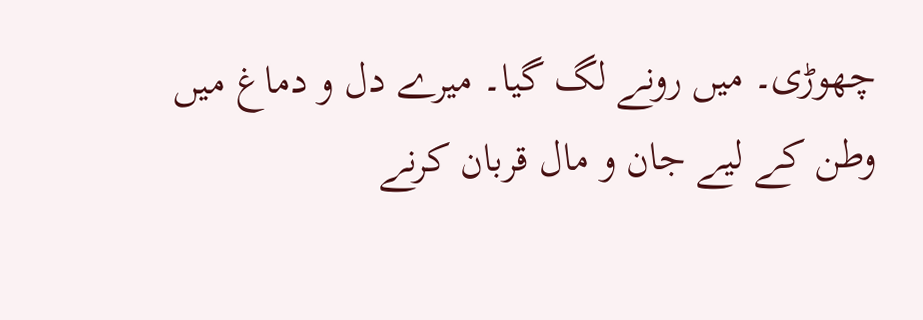چھوڑی۔ میں رونے لگ گیا۔ میرے دل و دماغ میں وطن کے لیے جان و مال قربان کرنے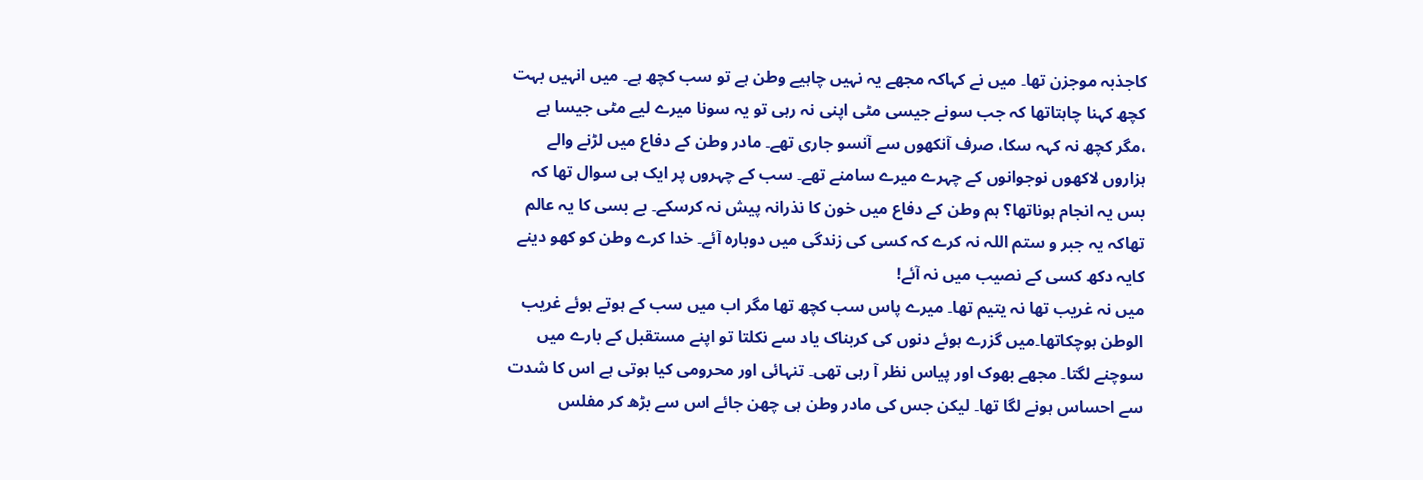کاجذبہ موجزن تھا۔ میں نے کہاکہ مجھے یہ نہیں چاہیے وطن ہے تو سب کچھ ہے۔ میں انہیں بہت کچھ کہنا چاہتاتھا کہ جب سونے جیسی مٹی اپنی نہ رہی تو یہ سونا میرے لیے مٹی جیسا ہے ،مگر کچھ نہ کہہ سکا، صرف آنکھوں سے آنسو جاری تھے۔ مادر وطن کے دفاع میں لڑنے والے ہزاروں لاکھوں نوجوانوں کے چہرے میرے سامنے تھے۔ سب کے چہروں پر ایک ہی سوال تھا کہ بس یہ انجام ہوناتھا؟ ہم وطن کے دفاع میں خون کا نذرانہ پیش نہ کرسکے۔ بے بسی کا یہ عالم تھاکہ یہ جبر و ستم اللہ نہ کرے کہ کسی کی زندگی میں دوبارہ آئے۔ خدا کرے وطن کو کھو دینے کایہ دکھ کسی کے نصیب میں نہ آئے!
میں نہ غریب تھا نہ یتیم تھا۔ میرے پاس سب کچھ تھا مگر اب میں سب کے ہوتے ہوئے غریب الوطن ہوچکاتھا۔میں گزرے ہوئے دنوں کی کربناک یاد سے نکلتا تو اپنے مستقبل کے بارے میں سوچنے لگتا۔ مجھے بھوک اور پیاس نظر آ رہی تھی۔ تنہائی اور محرومی کیا ہوتی ہے اس کا شدت سے احساس ہونے لگا تھا۔ لیکن جس کی مادر وطن ہی چھن جائے اس سے بڑھ کر مفلس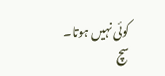کوئی نہیں ہوتا۔ سچ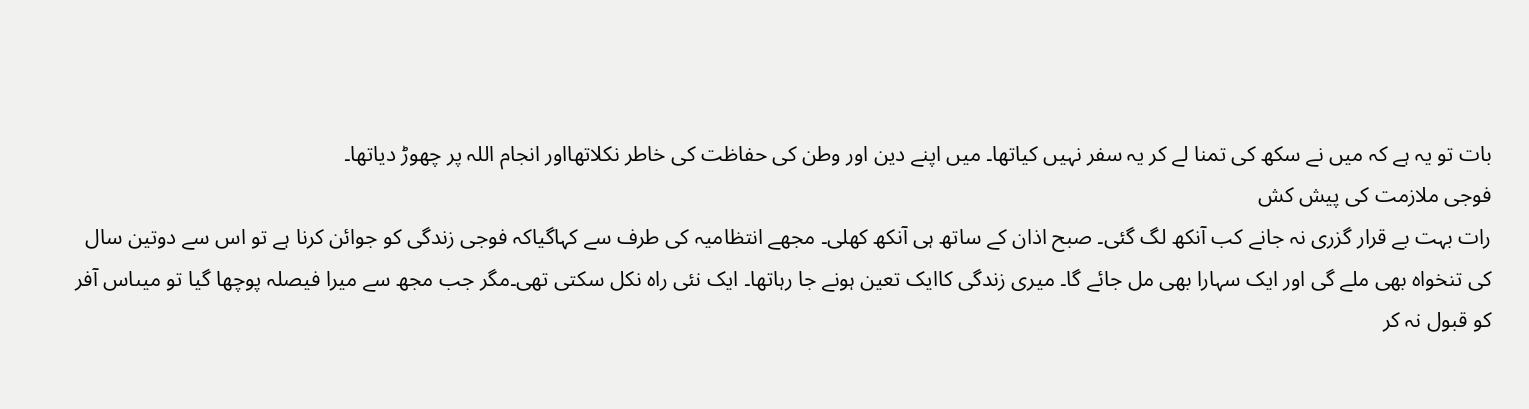بات تو یہ ہے کہ میں نے سکھ کی تمنا لے کر یہ سفر نہیں کیاتھا۔ میں اپنے دین اور وطن کی حفاظت کی خاطر نکلاتھااور انجام اللہ پر چھوڑ دیاتھا۔
فوجی ملازمت کی پیش کش
رات بہت بے قرار گزری نہ جانے کب آنکھ لگ گئی۔ صبح اذان کے ساتھ ہی آنکھ کھلی۔ مجھے انتظامیہ کی طرف سے کہاگیاکہ فوجی زندگی کو جوائن کرنا ہے تو اس سے دوتین سال کی تنخواہ بھی ملے گی اور ایک سہارا بھی مل جائے گا۔ میری زندگی کاایک تعین ہونے جا رہاتھا۔ ایک نئی راہ نکل سکتی تھی۔مگر جب مجھ سے میرا فیصلہ پوچھا گیا تو میںاس آفر کو قبول نہ کر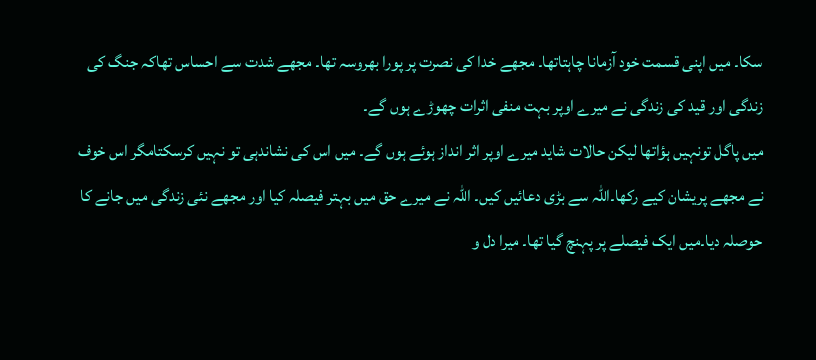سکا۔ میں اپنی قسمت خود آزمانا چاہتاتھا۔ مجھے خدا کی نصرت پر پورا بھروسہ تھا۔ مجھے شدت سے احساس تھاکہ جنگ کی زندگی اور قید کی زندگی نے میرے اوپر بہت منفی اثرات چھوڑے ہوں گے۔
میں پاگل تونہیں ہؤاتھا لیکن حالات شاید میرے اوپر اثر انداز ہوئے ہوں گے۔ میں اس کی نشاندہی تو نہیں کرسکتامگر اس خوف نے مجھے پریشان کیے رکھا۔اللہ سے بڑی دعائیں کیں۔ اللہ نے میرے حق میں بہتر فیصلہ کیا اور مجھے نئی زندگی میں جانے کا حوصلہ دیا۔میں ایک فیصلے پر پہنچ گیا تھا۔ میرا دل و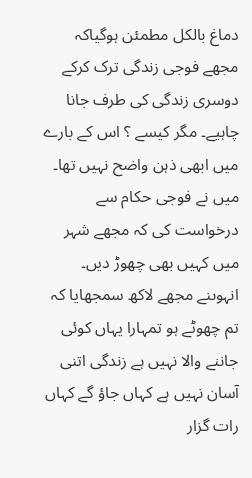دماغ بالکل مطمئن ہوگیاکہ مجھے فوجی زندگی ترک کرکے دوسری زندگی کی طرف جانا چاہیے۔ مگر کیسے ؟ اس کے بارے میں ابھی ذہن واضح نہیں تھا۔
میں نے فوجی حکام سے درخواست کی کہ مجھے شہر میں کہیں بھی چھوڑ دیں۔ انہوںنے مجھے لاکھ سمجھایا کہ تم چھوٹے ہو تمہارا یہاں کوئی جاننے والا نہیں ہے زندگی اتنی آسان نہیں ہے کہاں جاؤ گے کہاں رات گزار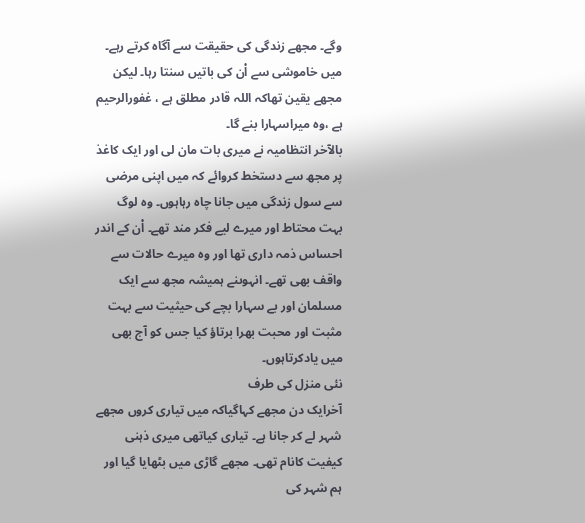وگے۔ مجھے زندگی کی حقیقت سے آگاہ کرتے رہے۔ میں خاموشی سے اْن کی باتیں سنتا رہا۔ لیکن مجھے یقین تھاکہ اللہ قادر مطلق ہے ، غفورالرحیم ہے ،وہ میراسہارا بنے گا۔
بالآخر انتظامیہ نے میری بات مان لی اور ایک کاغذ پر مجھ سے دستخط کروائے کہ میں اپنی مرضی سے سول زندگی میں جانا چاہ رہاہوں۔ وہ لوگ بہت محتاط اور میرے لیے فکر مند تھے۔ اْن کے اندر احساس ذمہ داری تھا اور وہ میرے حالات سے واقف بھی تھے۔ انہوںنے ہمیشہ مجھ سے ایک مسلمان اور بے سہارا بچے کی حیثیت سے بہت مثبت اور محبت بھرا برتاؤ کیا جس کو آج بھی میں یادکرتاہوں۔
نئی منزل کی طرف
آخرایک دن مجھے کہاگیاکہ میں تیاری کروں مجھے شہر لے کر جانا ہے۔ تیاری کیاتھی میری ذہنی کیفیت کانام تھی۔ مجھے گاڑی میں بٹھایا گیا اور ہم شہر کی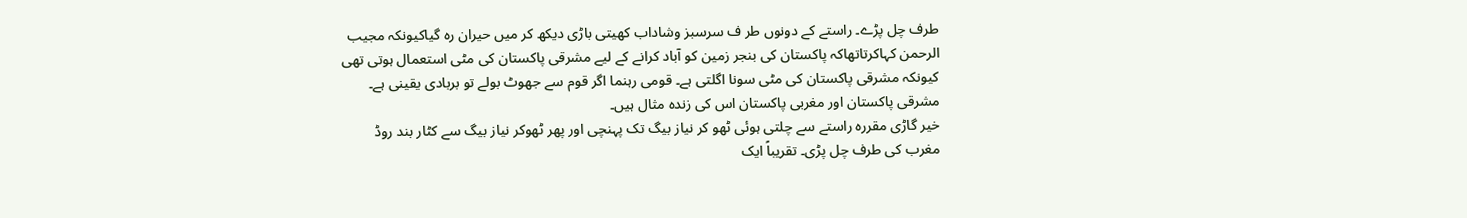طرف چل پڑے۔ راستے کے دونوں طر ف سرسبز وشاداب کھیتی باڑی دیکھ کر میں حیران رہ گیاکیونکہ مجیب الرحمن کہاکرتاتھاکہ پاکستان کی بنجر زمین کو آباد کرانے کے لیے مشرقی پاکستان کی مٹی استعمال ہوتی تھی کیونکہ مشرقی پاکستان کی مٹی سونا اگلتی ہے۔ قومی رہنما اگر قوم سے جھوٹ بولے تو بربادی یقینی ہے۔ مشرقی پاکستان اور مغربی پاکستان اس کی زندہ مثال ہیں۔
خیر گاڑی مقررہ راستے سے چلتی ہوئی ٹھو کر نیاز بیگ تک پہنچی اور پھر ٹھوکر نیاز بیگ سے کٹار بند روڈ مغرب کی طرف چل پڑی۔ تقریباً ایک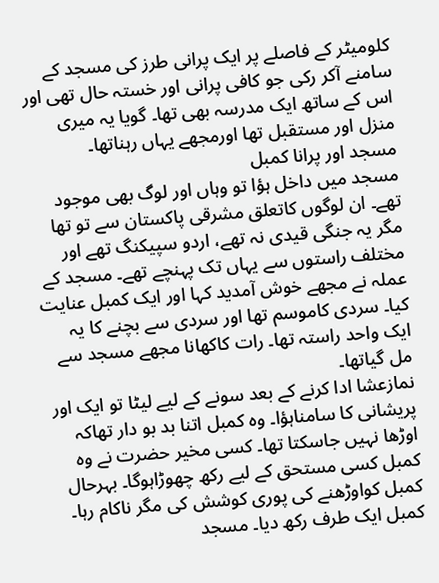کلومیٹر کے فاصلے پر ایک پرانی طرز کی مسجد کے سامنے آکر رکی جو کافی پرانی اور خستہ حال تھی اور اس کے ساتھ ایک مدرسہ بھی تھا۔ گویا یہ میری منزل اور مستقبل تھا اورمجھے یہاں رہناتھا۔
مسجد اور پرانا کمبل
مسجد میں داخل ہؤا تو وہاں اور لوگ بھی موجود تھے۔ ان لوگوں کاتعلق مشرقی پاکستان سے تو تھا مگر یہ جنگی قیدی نہ تھے، اردو سپیکنگ تھے اور مختلف راستوں سے یہاں تک پہنچے تھے۔ مسجد کے عملہ نے مجھے خوش آمدید کہا اور ایک کمبل عنایت کیا۔ سردی کاموسم تھا اور سردی سے بچنے کا یہ ایک واحد راستہ تھا۔ رات کاکھانا مجھے مسجد سے مل گیاتھا۔
نمازعشا ادا کرنے کے بعد سونے کے لیے لیٹا تو ایک اور پریشانی کا سامناہؤا۔ وہ کمبل اتنا بد بو دار تھاکہ اوڑھا نہیں جاسکتا تھا۔ کسی مخیر حضرت نے وہ کمبل کسی مستحق کے لیے رکھ چھوڑاہوگا۔ بہرحال کمبل کواوڑھنے کی پوری کوشش کی مگر ناکام رہا۔ کمبل ایک طرف رکھ دیا۔ مسجد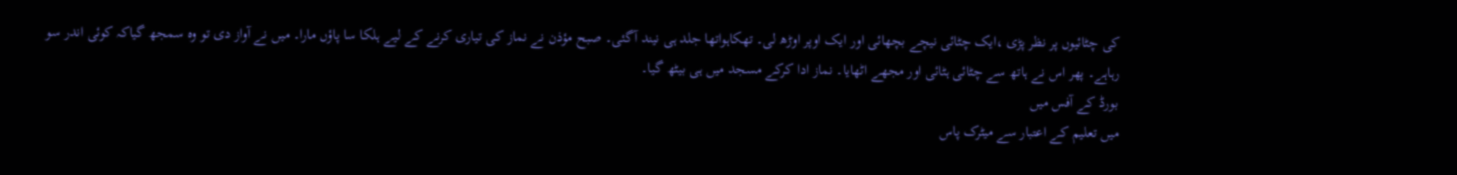کی چٹائیوں پر نظر پڑی ،ایک چٹائی نیچے بچھائی اور ایک اوپر اوڑھ لی۔ تھکاہواتھا جلد ہی نیند آگئی۔ صبح مؤذن نے نماز کی تیاری کرنے کے لیے ہلکا سا پاؤں مارا۔ میں نے آواز دی تو وہ سمجھ گیاکہ کوئی اندر سو رہاہے۔ پھر اس نے ہاتھ سے چٹائی ہٹائی اور مجھے اٹھایا۔ نماز ادا کرکے مسجد میں ہی بیٹھ گیا۔
بورڈ کے آفس میں
میں تعلیم کے اعتبار سے میٹرک پاس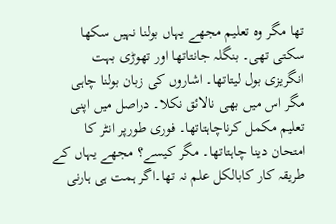تھا مگر وہ تعلیم مجھے یہاں بولنا نہیں سکھا سکتی تھی۔ بنگلہ جانتاتھا اور تھوڑی بہت انگریزی بول لیتاتھا۔ اشاروں کی زبان بولنا چاہی مگر اس میں بھی نالائق نکلا۔ دراصل میں اپنی تعلیم مکمل کرناچاہتاتھا۔ فوری طورپر انٹر کا امتحان دینا چاہتاتھا۔ مگر کیسے؟ مجھے یہاں کے طریقہ کار کابالکل علم نہ تھا۔اگر ہمت ہی ہارنی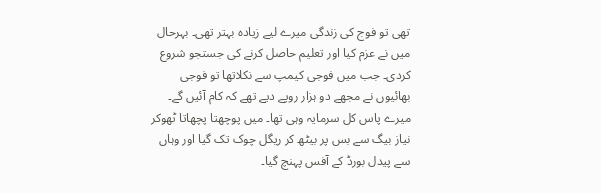تھی تو فوج کی زندگی میرے لیے زیادہ بہتر تھی۔ بہرحال میں نے عزم کیا اور تعلیم حاصل کرنے کی جستجو شروع کردی۔ جب میں فوجی کیمپ سے نکلاتھا تو فوجی بھائیوں نے مجھے دو ہزار روپے دیے تھے کہ کام آئیں گے۔ میرے پاس کل سرمایہ وہی تھا۔ میں پوچھتا پچھاتا ٹھوکر نیاز بیگ سے بس پر بیٹھ کر ریگل چوک تک گیا اور وہاں سے پیدل بورڈ کے آفس پہنچ گیا۔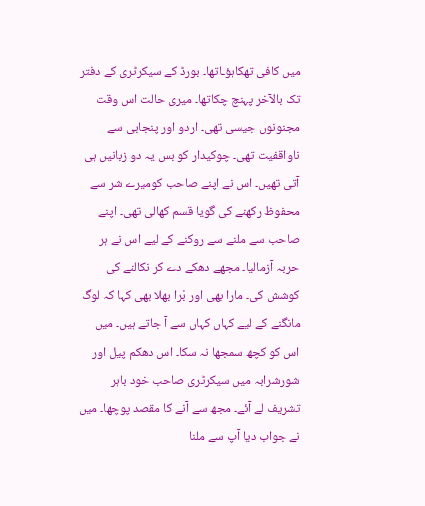میں کافی تھکاہؤـاتھا۔ بورڈ کے سیکرٹری کے دفتر تک بالآخر پہنچ چکاتھا۔ میری حالت اس وقت مجنونوں جیسی تھی۔ اردو اور پنجابی سے ناواقفیت تھی۔ چوکیدار کو بس یہ دو زبانیں ہی آتی تھیں۔ اس نے اپنے صاحب کومیرے شر سے محفوظ رکھنے کی گویا قسم کھالی تھی۔ اپنے صاحب سے ملنے سے روکنے کے لیے اس نے ہر حربہ آزمالیا۔ مجھے دھکے دے کر نکالنے کی کوشش کی۔ مارا بھی اور بْرا بھلا بھی کہا کہ لوگ مانگنے کے لیے کہاں کہاں سے آ جاتے ہیں۔ میں اس کو کچھ سمجھا نہ سکا۔ اس دھکم پیل اور شورشرابہ میں سیکرٹری صاحب خود باہر تشریف لے آئے۔ مجھ سے آنے کا مقصد پوچھا۔ میں نے جواب دیا آپ سے ملنا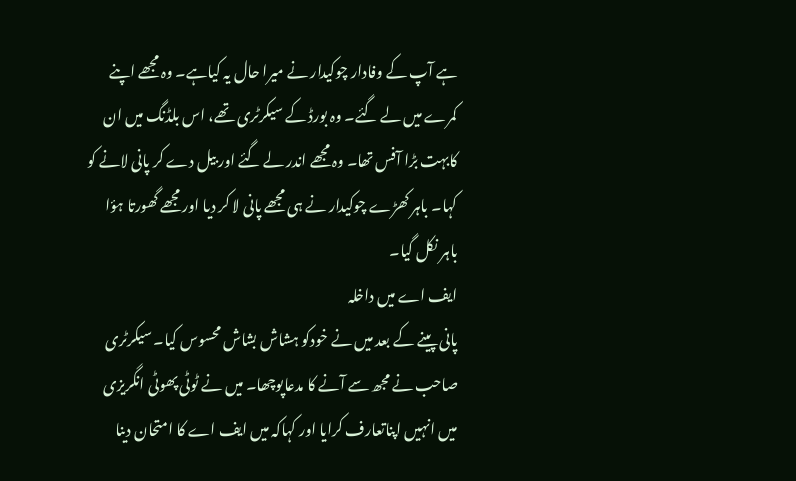ہے آپ کے وفادار چوکیدار نے میرا حال یہ کیاہے۔ وہ مجھے اپنے کمرے میں لے گئے۔ وہ بورڈ کے سیکرٹری تھے، اس بلڈنگ میں ان کابہت بڑا آفس تھا۔ وہ مجھے اندر لے گئے اور بیل دے کر پانی لانے کو کہا۔ باہر کھڑے چوکیدار نے ہی مجھے پانی لا کر دیا اور مجھے گھورتا ہؤا باہر نکل گیا۔
ایف اے میں داخلہ
پانی پینے کے بعد میں نے خودکو ہشاش بشاش محسوس کیا۔ سیکرٹری صاحب نے مجھ سے آنے کا مدعاپوچھا۔ میں نے ٹوٹی پھوٹی انگریزی میں انہیں اپناتعارف کرایا اور کہاکہ میں ایف اے کا امتحان دینا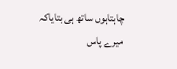چاہتاہوں ساتھ ہی بتایاکہ میرے پاس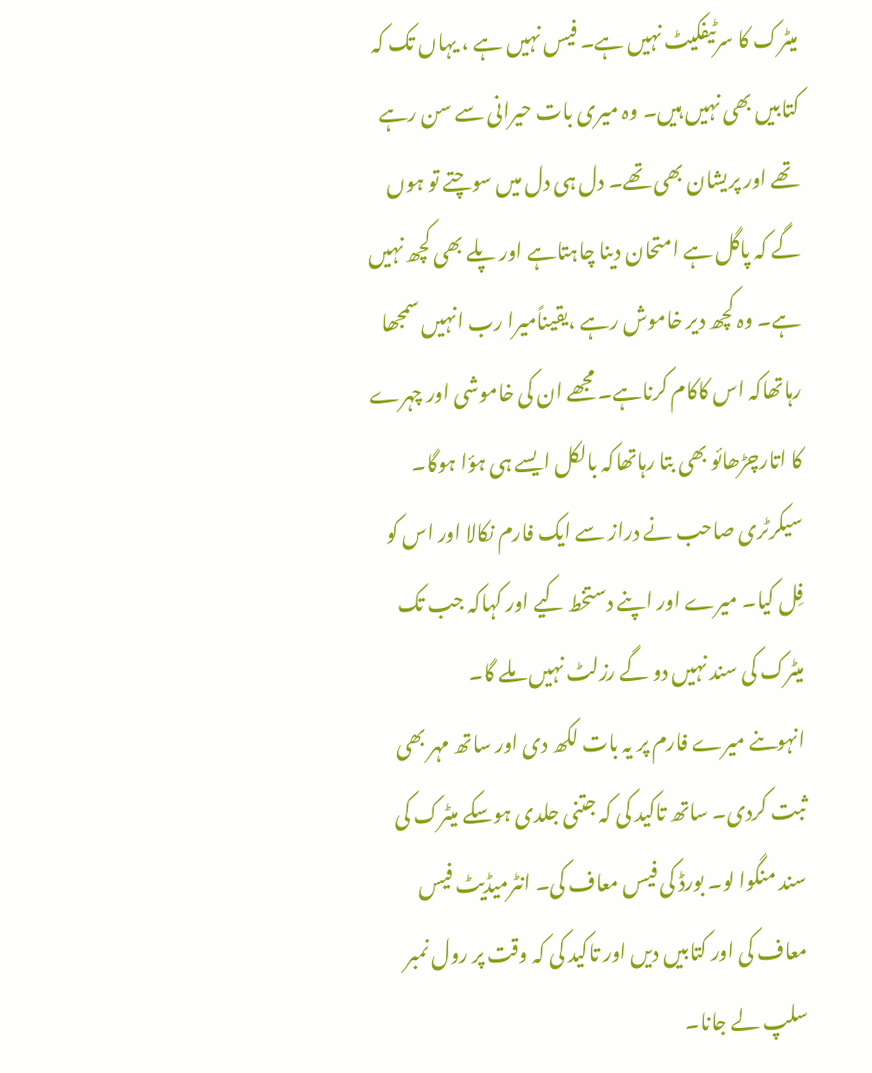میٹرک کا سرٹیفکیٹ نہیں ہے۔ فیس نہیں ہے ، یہاں تک کہ کتابیں بھی نہیں ہیں۔ وہ میری بات حیرانی سے سن رہے تھے اور پریشان بھی تھے۔ دل ہی دل میں سوچتے تو ہوں گے کہ پاگل ہے امتحان دینا چاہتاہے اور پلے بھی کچھ نہیں ہے۔ وہ کچھ دیر خاموش رہے ،یقیناًمیرا رب انہیں سمجھا رہاتھاکہ اس کاکام کرناہے۔ مجھے ان کی خاموشی اور چہرے کا اتارچڑھائو بھی بتا رہاتھاکہ بالکل ایسے ہی ہؤا ہوگا۔ سیکرٹری صاحب نے دراز سے ایک فارم نکالا اور اس کو فِل کیا۔ میرے اور اپنے دستخط کیے اور کہاکہ جب تک میٹرک کی سند نہیں دو گے رزلٹ نہیں ملے گا۔
انہوںنے میرے فارم پر یہ بات لکھ دی اور ساتھ مہر بھی ثبت کردی۔ ساتھ تاکید کی کہ جتنی جلدی ہوسکے میٹرک کی سند منگوا لو۔ بورڈ کی فیس معاف کی۔ انٹرمیڈیٹ فیس معاف کی اور کتابیں دیں اور تاکید کی کہ وقت پر رول نمبر سلپ لے جانا۔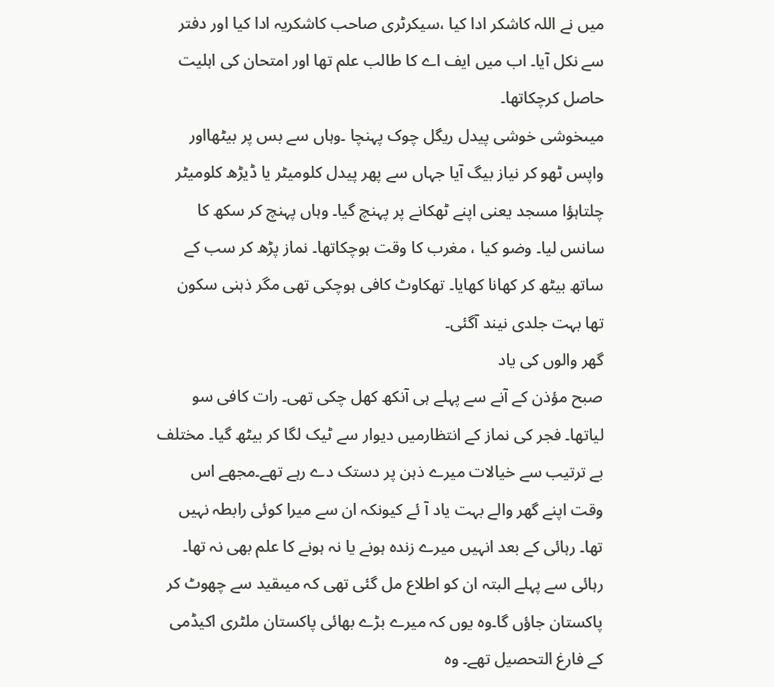میں نے اللہ کاشکر ادا کیا ،سیکرٹری صاحب کاشکریہ ادا کیا اور دفتر سے نکل آیا۔ اب میں ایف اے کا طالب علم تھا اور امتحان کی اہلیت حاصل کرچکاتھا۔
میںخوشی خوشی پیدل ریگل چوک پہنچا ۔وہاں سے بس پر بیٹھااور واپس ٹھو کر نیاز بیگ آیا جہاں سے پھر پیدل کلومیٹر یا ڈیڑھ کلومیٹر چلتاہؤا مسجد یعنی اپنے ٹھکانے پر پہنچ گیا۔ وہاں پہنچ کر سکھ کا سانس لیا۔ وضو کیا ، مغرب کا وقت ہوچکاتھا۔ نماز پڑھ کر سب کے ساتھ بیٹھ کر کھانا کھایا۔ تھکاوٹ کافی ہوچکی تھی مگر ذہنی سکون تھا بہت جلدی نیند آگئی۔
گھر والوں کی یاد
صبح مؤذن کے آنے سے پہلے ہی آنکھ کھل چکی تھی۔ رات کافی سو لیاتھا۔ فجر کی نماز کے انتظارمیں دیوار سے ٹیک لگا کر بیٹھ گیا۔ مختلف بے ترتیب سے خیالات میرے ذہن پر دستک دے رہے تھے۔مجھے اس وقت اپنے گھر والے بہت یاد آ ئے کیونکہ ان سے میرا کوئی رابطہ نہیں تھا۔ رہائی کے بعد انہیں میرے زندہ ہونے یا نہ ہونے کا علم بھی نہ تھا۔
رہائی سے پہلے البتہ ان کو اطلاع مل گئی تھی کہ میںقید سے چھوٹ کر پاکستان جاؤں گا۔وہ یوں کہ میرے بڑے بھائی پاکستان ملٹری اکیڈمی کے فارغ التحصیل تھے۔ وہ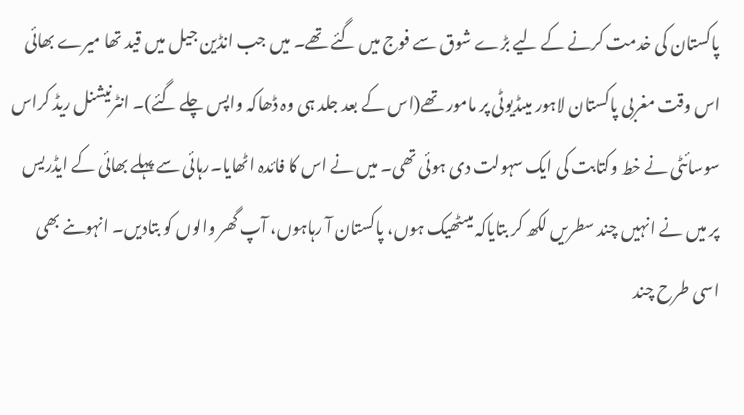پاکستان کی خدمت کرنے کے لیے بڑے شوق سے فوج میں گئے تھے۔ میں جب انڈین جیل میں قید تھا میرے بھائی اس وقت مغربی پاکستان لاہور میںڈیوٹی پر مامور تھے(اس کے بعد جلد ہی وہ ڈھاکہ واپس چلے گئے)۔ انٹرنیشنل ریڈ کراس سوسائٹی نے خط وکتابت کی ایک سہولت دی ہوئی تھی۔ میں نے اس کا فائدہ اٹھایا۔رہائی سے پہلے بھائی کے ایڈریس پر میں نے انہیں چند سطریں لکھ کر بتایاکہ میںٹھیک ہوں، پاکستان آ رہاہوں، آپ گھر والوں کو بتادیں۔ انہوںنے بھی اسی طرح چند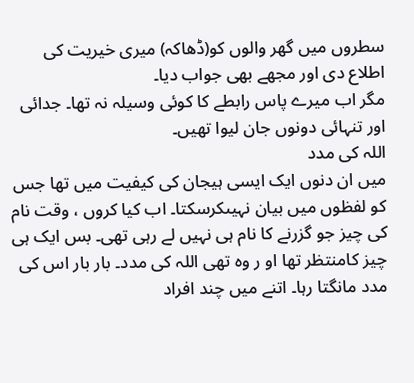سطروں میں گھر والوں کو(ڈھاکہ) میری خیریت کی اطلاع دی اور مجھے بھی جواب دیا۔
مگر اب میرے پاس رابطے کا کوئی وسیلہ نہ تھا۔ جدائی اور تنہائی دونوں جان لیوا تھیں۔
اللہ کی مدد
میں ان دنوں ایک ایسی ہیجان کی کیفیت میں تھا جس کو لفظوں میں بیان نہیںکرسکتا۔ اب کیا کروں ، وقت نام کی چیز جو گزرنے کا نام ہی نہیں لے رہی تھی۔ بس ایک ہی چیز کامنتظر تھا او ر وہ تھی اللہ کی مدد۔ بار بار اس کی مدد مانگتا رہا۔ اتنے میں چند افراد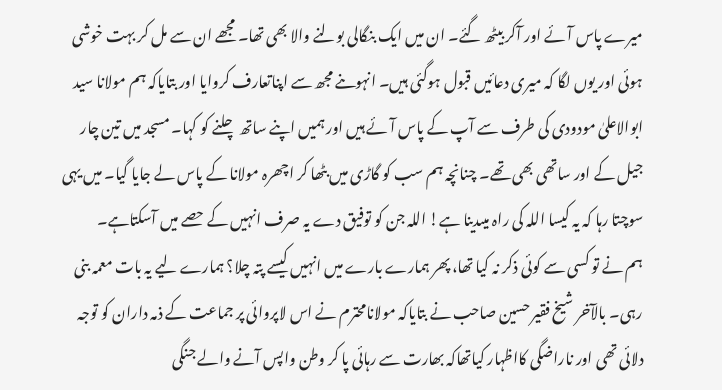میرے پاس آئے اور آکر بیٹھ گئے۔ ان میں ایک بنگالی بولنے والا بھی تھا۔ مجھے ان سے مل کر بہت خوشی ہوئی اور یوں لگا کہ میری دعائیں قبول ہوگئی ہیں۔ انہوںنے مجھ سے اپناتعارف کروایا اور بتایاکہ ہم مولانا سید ابوالاعلیٰ مودودی کی طرف سے آپ کے پاس آئے ہیں اور ہمیں اپنے ساتھ چلنے کو کہا۔ مسجد میں تین چار جیل کے اور ساتھی بھی تھے۔ چنانچہ ہم سب کو گاڑی میں بٹھا کر اچھرہ مولانا کے پاس لے جایا گیا۔ میں یہی سوچتا رہا کہ یہ کیسا اللہ کی راہ میںدینا ہے! اللہ جن کو توفیق دے یہ صرف انہیں کے حصے میں آسکتاہے۔
ہم نے تو کسی سے کوئی ذکر نہ کیا تھا، پھر ہمارے بارے میں انہیں کیسے پتہ چلا؟ ہمارے لیے یہ بات معمہ بنی رہی۔ بالآخر شیخ فقیر حسین صاحب نے بتایاکہ مولانامحترم نے اس لاپروائی پر جماعت کے ذمہ داران کو توجہ دلائی تھی اور ناراضگی کااظہار کیاتھاکہ بھارت سے رہائی پا کر وطن واپس آنے والے جنگی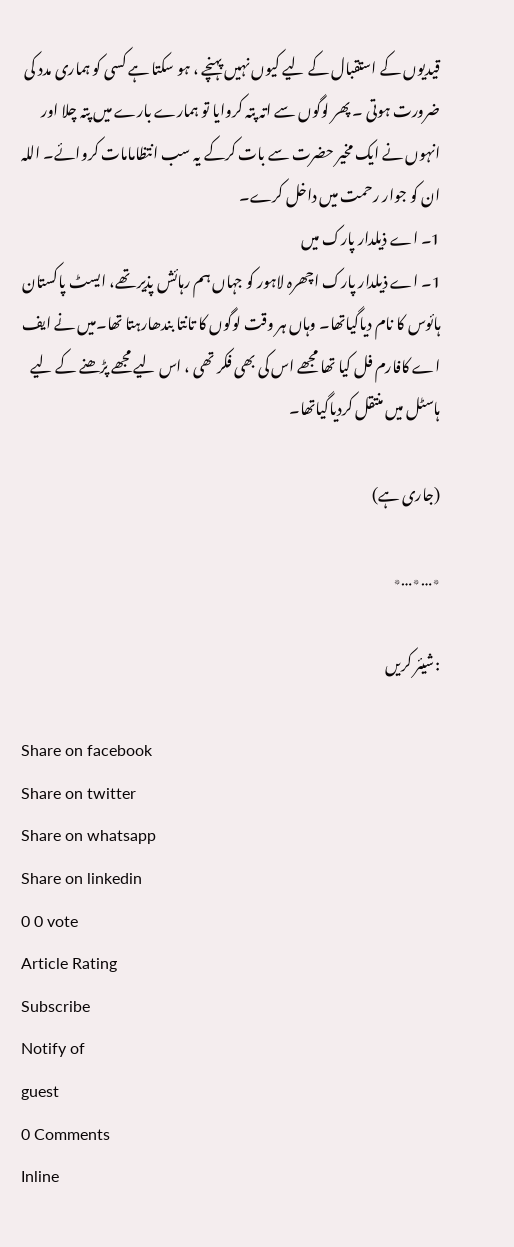قیدیوں کے استقبال کے لیے کیوں نہیں پہنچے ، ہو سکتا ہے کسی کو ہماری مدد کی ضرورت ہوتی ۔ پھر لوگوں سے اتہ پتہ کروایا تو ہمارے بارے میں پتہ چلا اور انہوں نے ایک مخیر حضرت سے بات کرکے یہ سب انتظامامات کروائے۔ اللہ ان کو جوار رحمت میں داخل کرے۔
1۔ اے ذیلدار پارک میں
1۔ اے ذیلدار پارک اچھرہ لاہور کو جہاں ہم رہائش پذیر تھے، ایسٹ پاکستان ہائوس کا نام دیاگیاتھا۔ وہاں ہر وقت لوگوں کا تانتا بندھارہتا تھا۔میں نے ایف اے کافارم فل کیا تھا مجھے اس کی بھی فکر تھی ، اس لیے مجھے پڑھنے کے لیے ہاسٹل میں منتقل کردیاگیاتھا۔

(جاری ہے)

٭…٭…٭

:شیئر کریں

Share on facebook
Share on twitter
Share on whatsapp
Share on linkedin
0 0 vote
Article Rating
Subscribe
Notify of
guest
0 Comments
Inline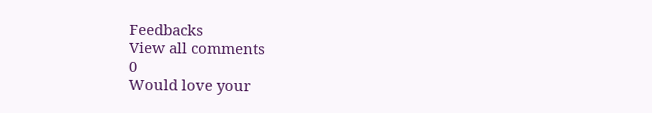Feedbacks
View all comments
0
Would love your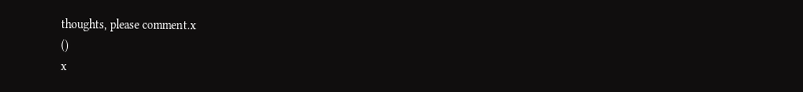thoughts, please comment.x
()
x